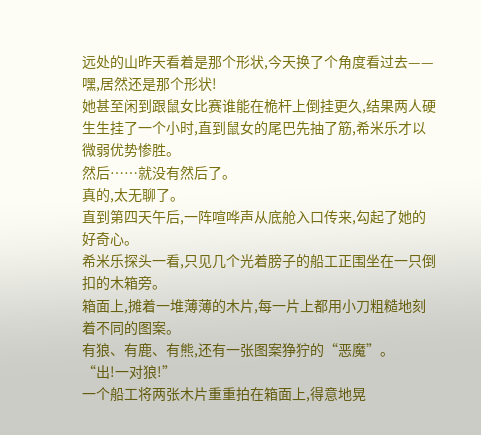远处的山昨天看着是那个形状,今天换了个角度看过去——嘿,居然还是那个形状!
她甚至闲到跟鼠女比赛谁能在桅杆上倒挂更久,结果两人硬生生挂了一个小时,直到鼠女的尾巴先抽了筋,希米乐才以微弱优势惨胜。
然后……就没有然后了。
真的,太无聊了。
直到第四天午后,一阵喧哗声从底舱入口传来,勾起了她的好奇心。
希米乐探头一看,只见几个光着膀子的船工正围坐在一只倒扣的木箱旁。
箱面上,摊着一堆薄薄的木片,每一片上都用小刀粗糙地刻着不同的图案。
有狼、有鹿、有熊,还有一张图案狰狞的“恶魔”。
“出!一对狼!”
一个船工将两张木片重重拍在箱面上,得意地晃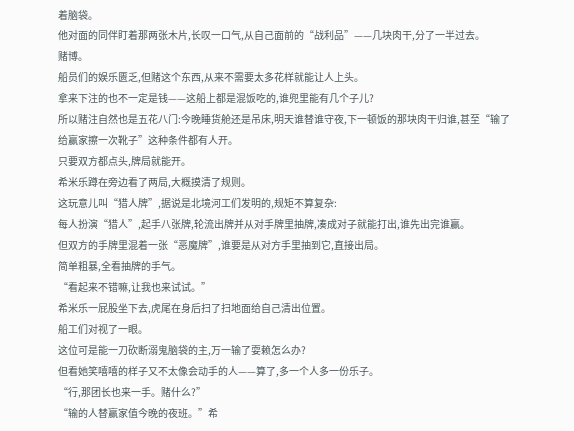着脑袋。
他对面的同伴盯着那两张木片,长叹一口气,从自己面前的“战利品”——几块肉干,分了一半过去。
赌博。
船员们的娱乐匮乏,但赌这个东西,从来不需要太多花样就能让人上头。
拿来下注的也不一定是钱——这船上都是混饭吃的,谁兜里能有几个子儿?
所以赌注自然也是五花八门:今晚睡货舱还是吊床,明天谁替谁守夜,下一顿饭的那块肉干归谁,甚至“输了给赢家擦一次靴子”这种条件都有人开。
只要双方都点头,牌局就能开。
希米乐蹲在旁边看了两局,大概摸清了规则。
这玩意儿叫“猎人牌”,据说是北境河工们发明的,规矩不算复杂:
每人扮演“猎人”,起手八张牌,轮流出牌并从对手牌里抽牌,凑成对子就能打出,谁先出完谁赢。
但双方的手牌里混着一张“恶魔牌”,谁要是从对方手里抽到它,直接出局。
简单粗暴,全看抽牌的手气。
“看起来不错嘛,让我也来试试。”
希米乐一屁股坐下去,虎尾在身后扫了扫地面给自己清出位置。
船工们对视了一眼。
这位可是能一刀砍断溺鬼脑袋的主,万一输了耍赖怎么办?
但看她笑嘻嘻的样子又不太像会动手的人——算了,多一个人多一份乐子。
“行,那团长也来一手。赌什么?”
“输的人替赢家值今晚的夜班。”希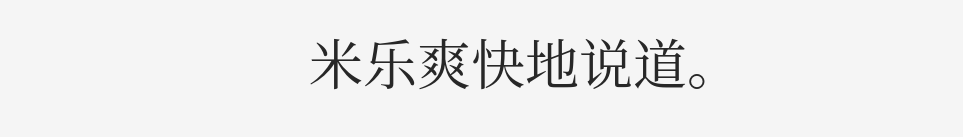米乐爽快地说道。